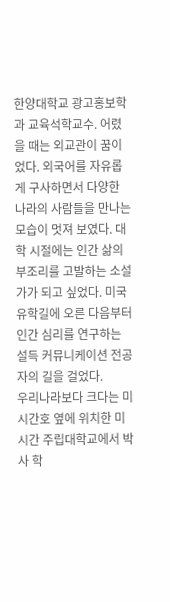한양대학교 광고홍보학과 교육석학교수. 어렸을 때는 외교관이 꿈이었다. 외국어를 자유롭게 구사하면서 다양한 나라의 사람들을 만나는 모습이 멋져 보였다. 대학 시절에는 인간 삶의 부조리를 고발하는 소설가가 되고 싶었다. 미국 유학길에 오른 다음부터 인간 심리를 연구하는 설득 커뮤니케이션 전공자의 길을 걸었다.
우리나라보다 크다는 미시간호 옆에 위치한 미시간 주립대학교에서 박사 학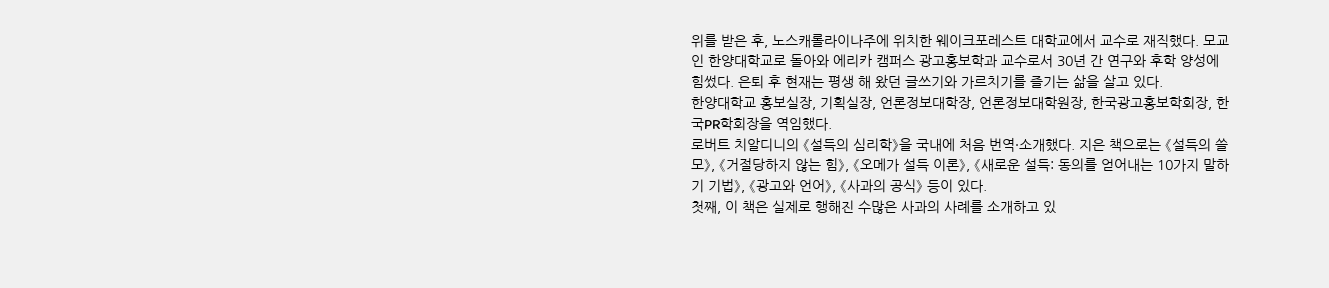위를 받은 후, 노스캐롤라이나주에 위치한 웨이크포레스트 대학교에서 교수로 재직했다. 모교인 한양대학교로 돌아와 에리카 캠퍼스 광고홍보학과 교수로서 30년 간 연구와 후학 양성에 힘썼다. 은퇴 후 현재는 평생 해 왔던 글쓰기와 가르치기를 즐기는 삶을 살고 있다.
한양대학교 홍보실장, 기획실장, 언론정보대학장, 언론정보대학원장, 한국광고홍보학회장, 한국PR학회장을 역임했다.
로버트 치알디니의 《설득의 심리학》을 국내에 처음 번역·소개했다. 지은 책으로는 《설득의 쓸모》, 《거절당하지 않는 힘》, 《오메가 설득 이론》, 《새로운 설득: 동의를 얻어내는 10가지 말하기 기법》, 《광고와 언어》, 《사과의 공식》 등이 있다.
첫째, 이 책은 실제로 행해진 수많은 사과의 사례를 소개하고 있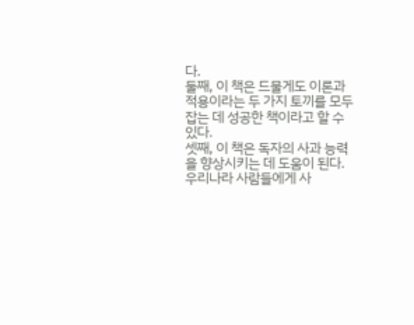다.
둘째, 이 책은 드물게도 이론과 적용이라는 두 가지 토끼를 모두 잡는 데 성공한 책이라고 할 수 있다.
셋째, 이 책은 독자의 사과 능력을 향상시키는 데 도움이 된다.
우리나라 사람들에게 사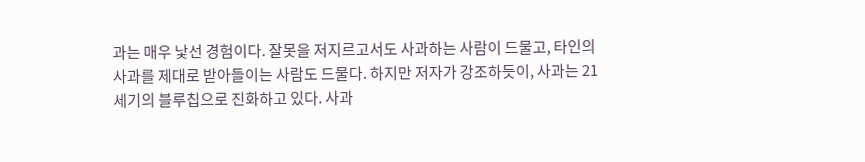과는 매우 낯선 경험이다. 잘못을 저지르고서도 사과하는 사람이 드물고, 타인의 사과를 제대로 받아들이는 사람도 드물다. 하지만 저자가 강조하듯이, 사과는 21세기의 블루칩으로 진화하고 있다. 사과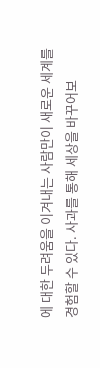에 대한 두려움을 이겨내는 사람만이 새로운 세계를 경험할 수 있다. 사과를 통해 세상을 바꾸어보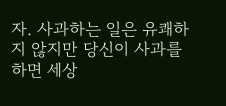자. 사과하는 일은 유쾌하지 않지만 당신이 사과를 하면 세상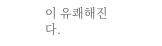이 유쾌해진다.